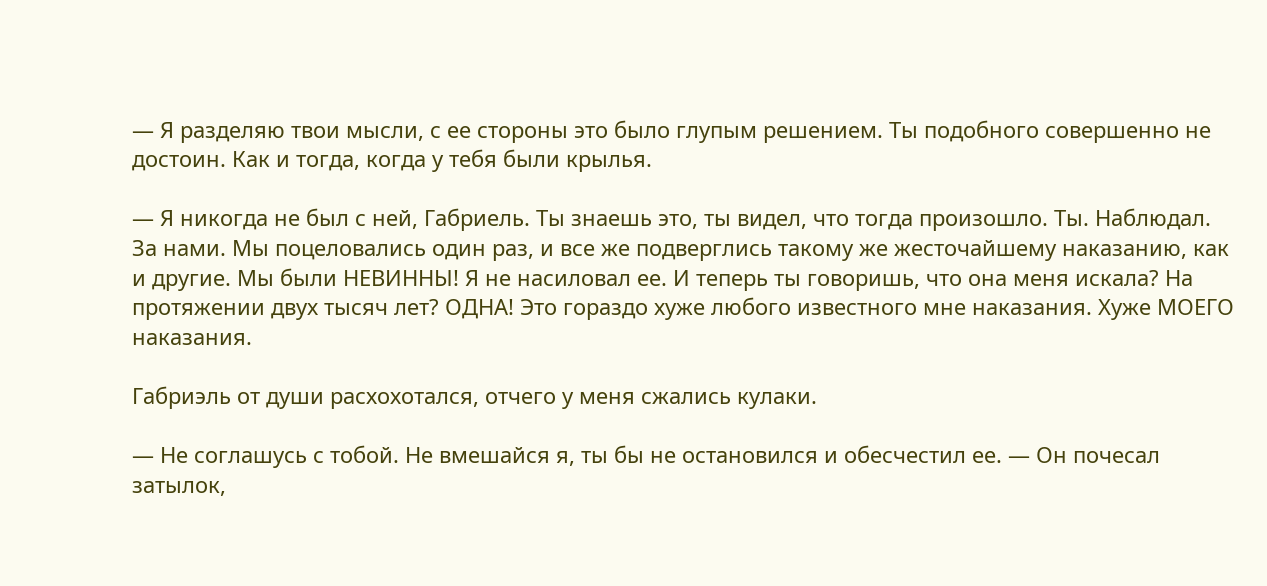— Я разделяю твои мысли, с ее стороны это было глупым решением. Ты подобного совершенно не достоин. Как и тогда, когда у тебя были крылья.

— Я никогда не был с ней, Габриель. Ты знаешь это, ты видел, что тогда произошло. Ты. Наблюдал. За нами. Мы поцеловались один раз, и все же подверглись такому же жесточайшему наказанию, как и другие. Мы были НЕВИННЫ! Я не насиловал ее. И теперь ты говоришь, что она меня искала? На протяжении двух тысяч лет? ОДНА! Это гораздо хуже любого известного мне наказания. Хуже МОЕГО наказания.

Габриэль от души расхохотался, отчего у меня сжались кулаки.

— Не соглашусь с тобой. Не вмешайся я, ты бы не остановился и обесчестил ее. — Он почесал затылок,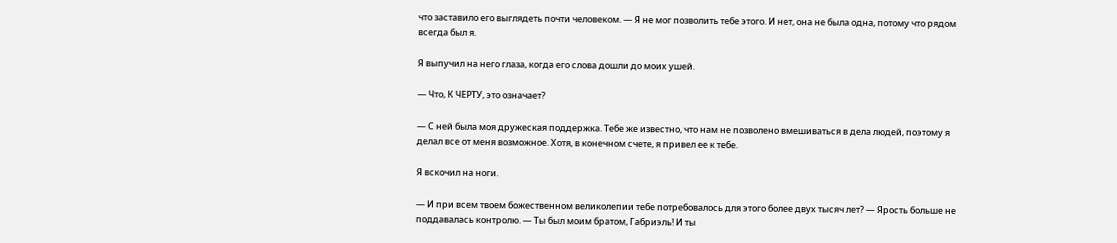что заставило его выглядеть почти человеком. — Я не мог позволить тебе этого. И нет, она не была одна, потому что рядом всегда был я.

Я выпучил на него глаза, когда его слова дошли до моих ушей.

— Что, К ЧЕРТУ, это означает?

— С ней была моя дружеская поддержка. Тебе же известно, что нам не позволено вмешиваться в дела людей, поэтому я делал все от меня возможное. Хотя, в конечном счете, я привел ее к тебе.

Я вскочил на ноги.

— И при всем твоем божественном великолепии тебе потребовалось для этого более двух тысяч лет? — Ярость больше не поддавалась контролю. — Ты был моим братом, Габриэль! И ты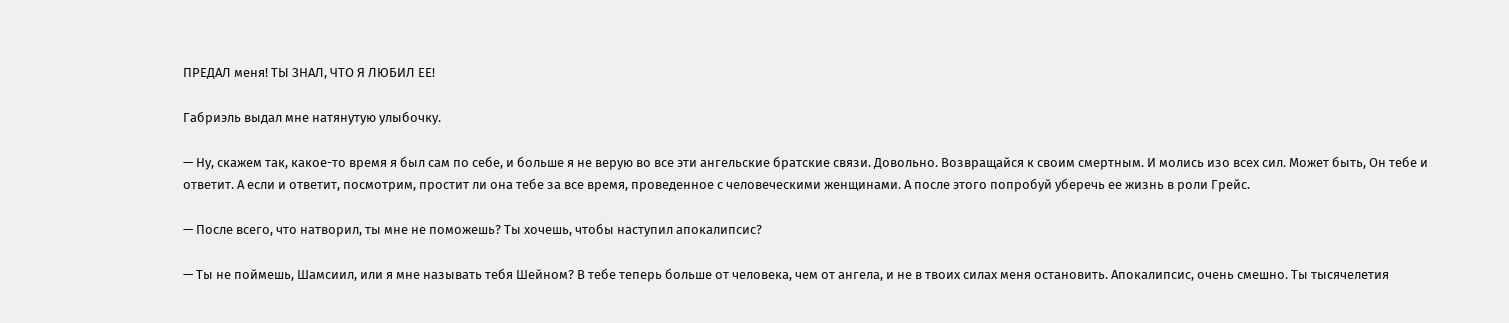ПРЕДАЛ меня! ТЫ ЗНАЛ, ЧТО Я ЛЮБИЛ ЕЕ!

Габриэль выдал мне натянутую улыбочку.

— Ну, скажем так, какое-то время я был сам по себе, и больше я не верую во все эти ангельские братские связи. Довольно. Возвращайся к своим смертным. И молись изо всех сил. Может быть, Он тебе и ответит. А если и ответит, посмотрим, простит ли она тебе за все время, проведенное с человеческими женщинами. А после этого попробуй уберечь ее жизнь в роли Грейс.

— После всего, что натворил, ты мне не поможешь? Ты хочешь, чтобы наступил апокалипсис?

— Ты не поймешь, Шамсиил, или я мне называть тебя Шейном? В тебе теперь больше от человека, чем от ангела, и не в твоих силах меня остановить. Апокалипсис, очень смешно. Ты тысячелетия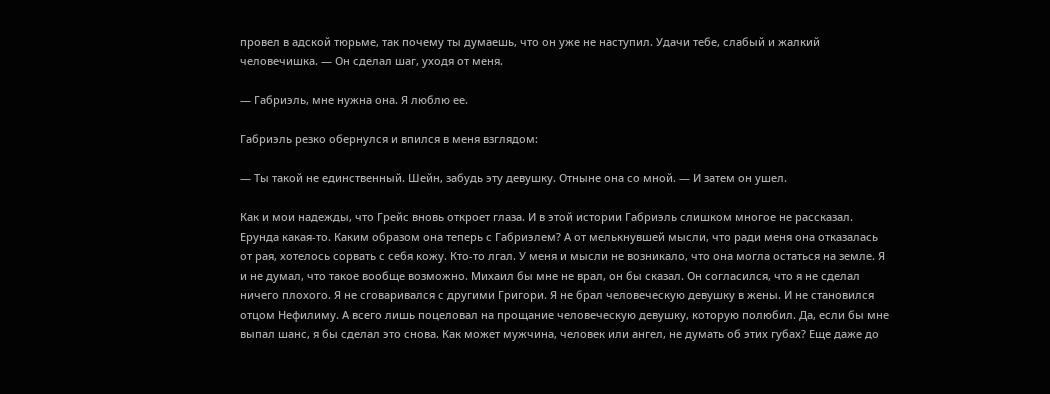провел в адской тюрьме, так почему ты думаешь, что он уже не наступил. Удачи тебе, слабый и жалкий человечишка. — Он сделал шаг, уходя от меня.

— Габриэль, мне нужна она. Я люблю ее.

Габриэль резко обернулся и впился в меня взглядом:

— Ты такой не единственный. Шейн, забудь эту девушку. Отныне она со мной. — И затем он ушел.

Как и мои надежды, что Грейс вновь откроет глаза. И в этой истории Габриэль слишком многое не рассказал. Ерунда какая-то. Каким образом она теперь с Габриэлем? А от мелькнувшей мысли, что ради меня она отказалась от рая, хотелось сорвать с себя кожу. Кто-то лгал. У меня и мысли не возникало, что она могла остаться на земле. Я и не думал, что такое вообще возможно. Михаил бы мне не врал, он бы сказал. Он согласился, что я не сделал ничего плохого. Я не сговаривался с другими Григори. Я не брал человеческую девушку в жены. И не становился отцом Нефилиму. А всего лишь поцеловал на прощание человеческую девушку, которую полюбил. Да, если бы мне выпал шанс, я бы сделал это снова. Как может мужчина, человек или ангел, не думать об этих губах? Еще даже до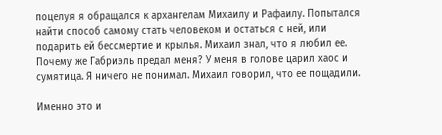поцелуя я обращался к архангелам Михаилу и Рафаилу. Попытался найти способ самому стать человеком и остаться с ней, или подарить ей бессмертие и крылья. Михаил знал, что я любил ее. Почему же Габриэль предал меня? У меня в голове царил хаос и сумятица. Я ничего не понимал. Михаил говорил, что ее пощадили.

Именно это и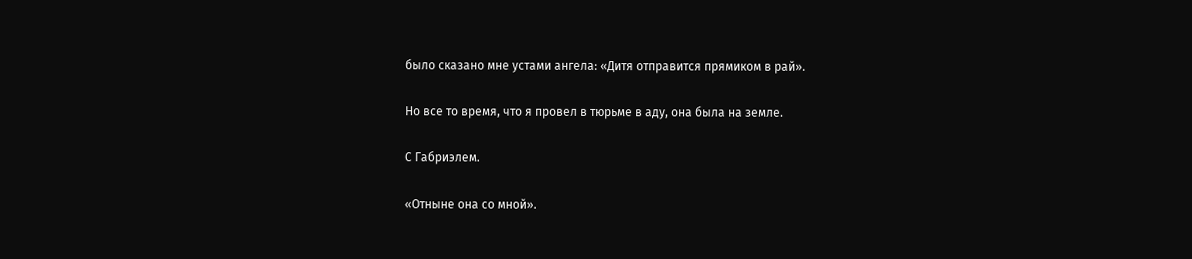было сказано мне устами ангела: «Дитя отправится прямиком в рай».

Но все то время, что я провел в тюрьме в аду, она была на земле.

С Габриэлем.

«Отныне она со мной».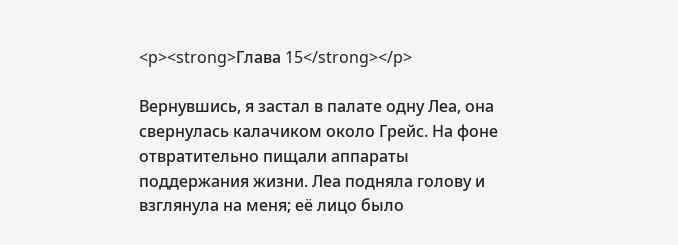<p><strong>Глава 15</strong></p>

Вернувшись, я застал в палате одну Леа, она свернулась калачиком около Грейс. На фоне отвратительно пищали аппараты поддержания жизни. Леа подняла голову и взглянула на меня; её лицо было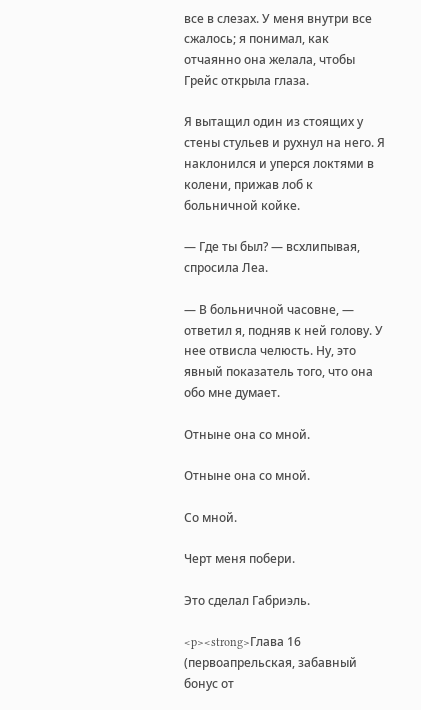все в слезах. У меня внутри все сжалось; я понимал, как отчаянно она желала, чтобы Грейс открыла глаза.

Я вытащил один из стоящих у стены стульев и рухнул на него. Я наклонился и уперся локтями в колени, прижав лоб к больничной койке.

— Где ты был? — всхлипывая, спросила Леа.

— В больничной часовне, — ответил я, подняв к ней голову. У нее отвисла челюсть. Ну, это явный показатель того, что она обо мне думает.

Отныне она со мной.

Отныне она со мной.

Со мной.

Черт меня побери.

Это сделал Габриэль.

<p><strong>Глава 16 (первоапрельская, забавный бонус от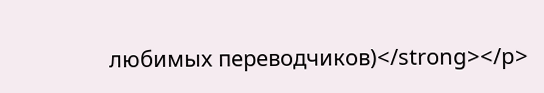любимых переводчиков)</strong></p>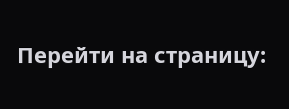Перейти на страницу: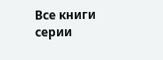Все книги серии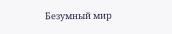Безумный мир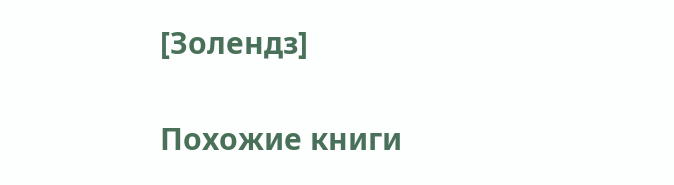[Золендз]

Похожие книги